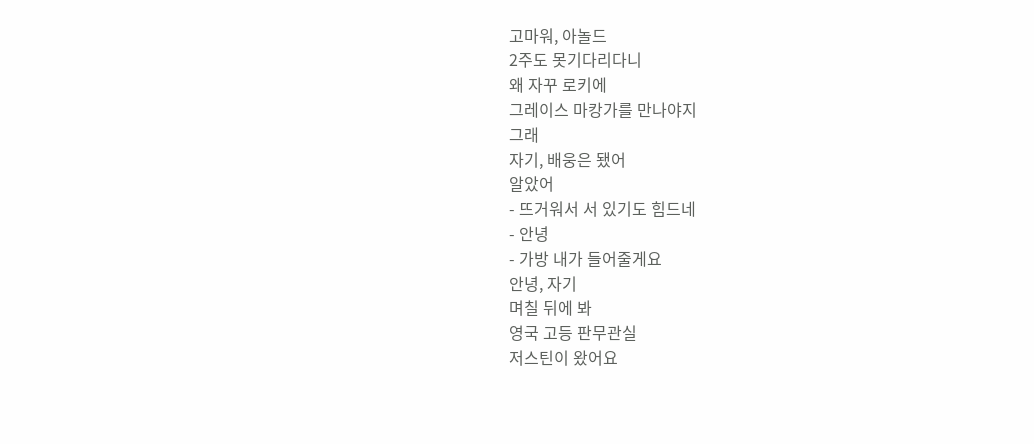고마워, 아놀드
2주도 못기다리다니
왜 자꾸 로키에
그레이스 마캉가를 만나야지
그래
자기, 배웅은 됐어
알았어
- 뜨거워서 서 있기도 힘드네
- 안녕
- 가방 내가 들어줄게요
안녕, 자기
며칠 뒤에 봐
영국 고등 판무관실
저스틴이 왔어요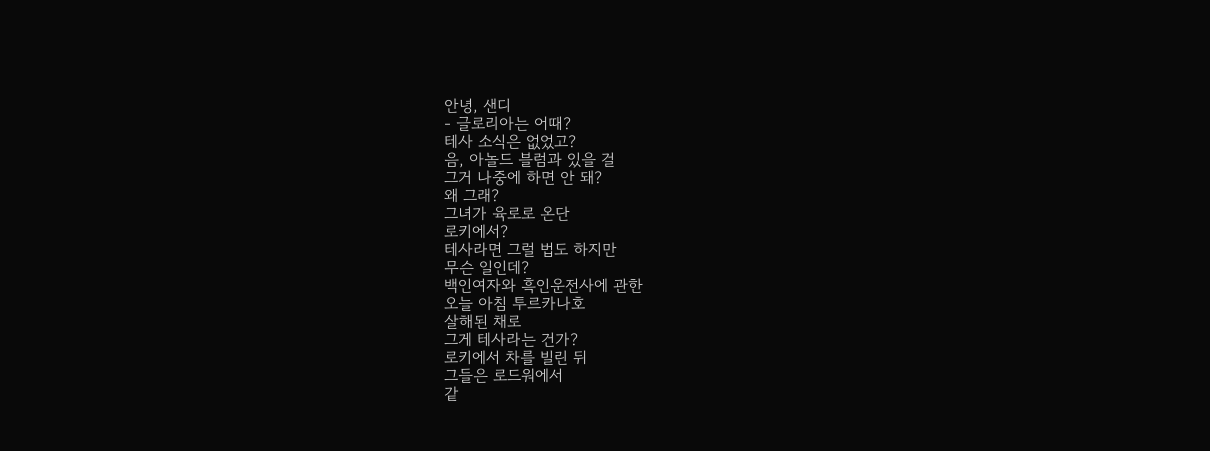안녕, 샌디
- 글로리아는 어때?
테사 소식은 없었고?
음, 아놀드 블럼과 있을 걸
그거 나중에 하면 안 돼?
왜 그래?
그녀가 육로로 온단
로키에서?
테사라면 그럴 법도 하지만
무슨 일인데?
백인여자와 흑인운전사에 관한
오늘 아침 투르카나호
살해된 채로
그게 테사라는 건가?
로키에서 차를 빌린 뒤
그들은 로드워에서
같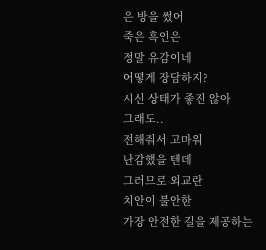은 방을 썼어
죽은 흑인은
정말 유감이네
어떻게 장담하지?
시신 상태가 좋진 않아
그래도..
전해줘서 고마워
난감했을 텐데
그러므로 외교란
치안이 불안한
가장 안전한 길을 제공하는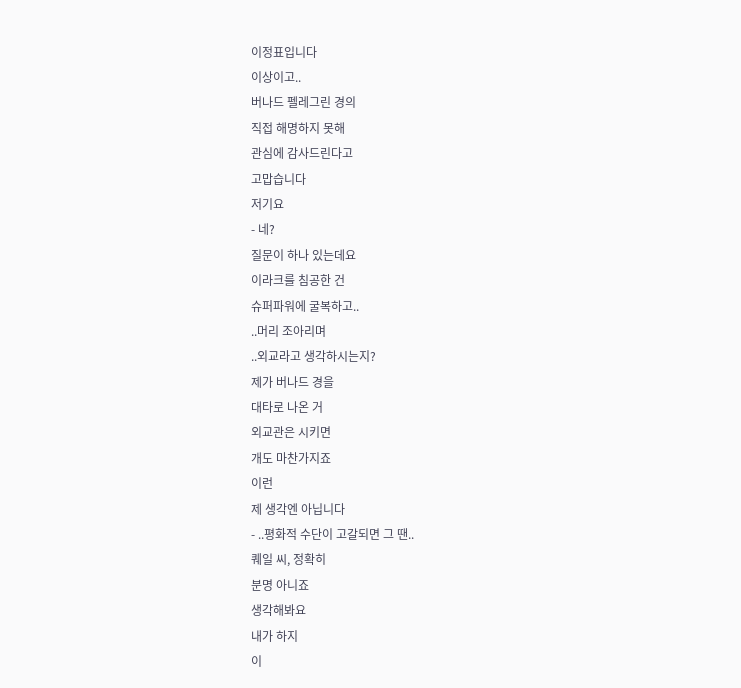이정표입니다
이상이고..
버나드 펠레그린 경의
직접 해명하지 못해
관심에 감사드린다고
고맙습니다
저기요
- 네?
질문이 하나 있는데요
이라크를 침공한 건
슈퍼파워에 굴복하고..
..머리 조아리며
..외교라고 생각하시는지?
제가 버나드 경을
대타로 나온 거
외교관은 시키면
개도 마찬가지죠
이런
제 생각엔 아닙니다
- ..평화적 수단이 고갈되면 그 땐..
퀘일 씨, 정확히
분명 아니죠
생각해봐요
내가 하지
이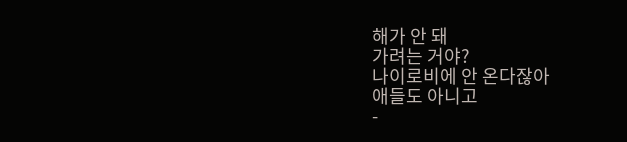해가 안 돼
가려는 거야?
나이로비에 안 온다잖아
애들도 아니고
-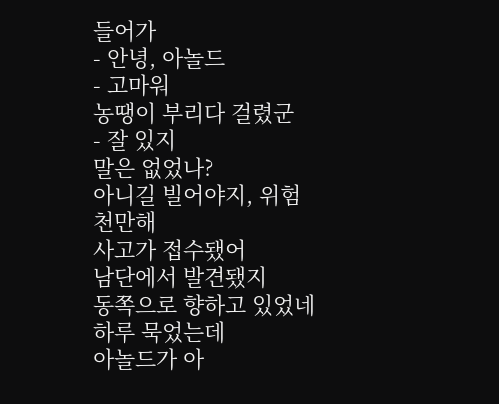들어가
- 안녕, 아놀드
- 고마워
농땡이 부리다 걸렸군
- 잘 있지
말은 없었나?
아니길 빌어야지, 위험천만해
사고가 접수됐어
남단에서 발견됐지
동쪽으로 향하고 있었네
하루 묵었는데
아놀드가 아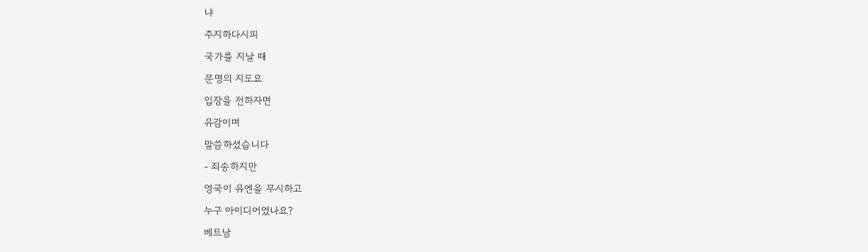냐
주지하다시피
국가를 지날 때
문명의 지도요
입장을 전하자면
유감이며
말씀하셨습니다
- 죄송하지만
영국이 유엔을 무시하고
누구 아이디어였나요?
베트남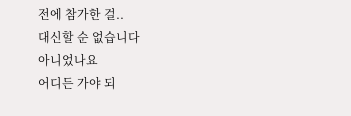전에 참가한 걸..
대신할 순 없습니다
아니었나요
어디든 가야 되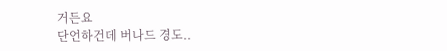거든요
단언하건데 버나드 경도..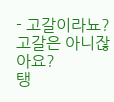- 고갈이라뇨?
고갈은 아니잖아요?
탱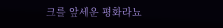크를 앞세운 평화라뇨